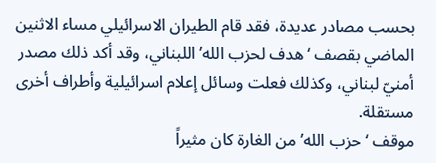بحسب مصادر عديدة، فقد قام الطيران الاسرائيلي مساء الاثنين الماضي بقصف ‘هدف لحزب الله’ اللبناني، وقد أكد ذلك مصدر أمنيّ لبناني، وكذلك فعلت وسائل إعلام اسرائيلية وأطراف أخرى مستقلة.
موقف ‘حزب الله’ من الغارة كان مثيراً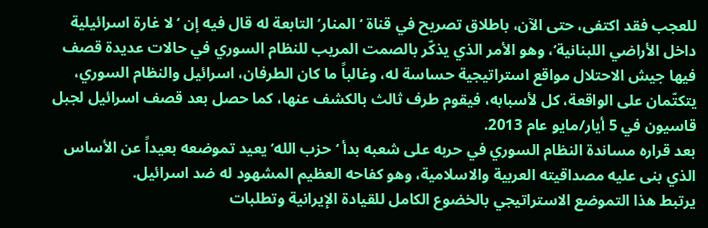للعجب فقد اكتفى، حتى الآن، باطلاق تصريح في قناة ‘المنار’ التابعة له قال فيه إن ‘لا غارة اسرائيلية داخل الأراضي اللبنانية’، وهو الأمر الذي يذكّر بالصمت المريب للنظام السوري في حالات عديدة قصف فيها جيش الاحتلال مواقع استراتيجية حساسة له، وغالباً ما كان الطرفان، اسرائيل والنظام السوري، يتكتّمان على الواقعة، كل لأسبابه، فيقوم طرف ثالث بالكشف عنها، كما حصل بعد قصف اسرائيل لجبل قاسيون في 5 أيار/مايو عام 2013.
بعد قراره مساندة النظام السوري في حربه على شعبه بدأ ‘حزب الله’ يعيد تموضعه بعيداً عن الأساس الذي بنى عليه مصداقيته العربية والاسلامية، وهو كفاحه العظيم المشهود له ضد اسرائيل.
يرتبط هذا التموضع الاستراتيجي بالخضوع الكامل للقيادة الإيرانية وتطلبات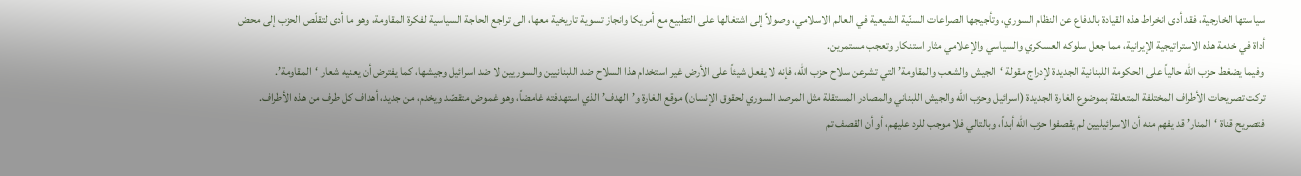سياستها الخارجية، فقد أدى انخراط هذه القيادة بالدفاع عن النظام السوري، وتأجيجها الصراعات السنّية الشيعية في العالم الاسلامي، وصولاً إلى اشتغالها على التطبيع مع أمريكا وانجاز تسوية تاريخية معها، الى تراجع الحاجة السياسية لفكرة المقاومة، وهو ما أدى لتقلّص الحزب إلى محض أداة في خدمة هذه الاستراتيجية الإيرانية، مما جعل سلوكه العسكري والسياسي والإعلامي مثار استنكار وتعجب مستمرين.
وفيما يضغط حزب الله حالياً على الحكومة اللبنانية الجديدة لإدراج مقولة ‘الجيش والشعب والمقاومة’ التي تشرعن سلاح حزب الله، فإنه لا يفعل شيئاً على الأرض غير استخدام هذا السلاح ضد اللبنانيين والسوريين لا ضد اسرائيل وجيشها، كما يفترض أن يعنيه شعار ‘المقاومة’.
تركت تصريحات الأطراف المختلفة المتعلقة بموضوع الغارة الجديدة (اسرائيل وحزب الله والجيش اللبناني والمصادر المستقلة مثل المرصد السوري لحقوق الإنسان) موقع الغارة و’الهدف’ الذي استهدفته غامضاً، وهو غموض متقصّد ويخدم، من جديد، أهداف كل طرف من هذه الأطراف.
فتصريح قناة ‘المنار’ قد يفهم منه أن الاسرائيليين لم يقصفوا حزب الله أبداً، وبالتالي فلا موجب للرد عليهم، أو أن القصف تم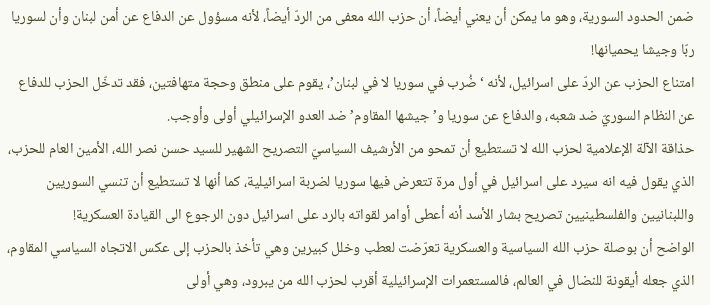ضمن الحدود السورية، وهو ما يمكن أن يعني أيضاً، أن حزب الله معفى من الردّ أيضاً، لأنه مسؤول عن الدفاع عن أمن لبنان وأن لسوريا ربّا وجيشا يحميانها!
امتناع الحزب عن الردّ على اسرائيل، لأنه ‘ضُرب في سوريا لا في لبنان’، يقوم على منطق وحجة متهافتين، فقد تدخّل الحزب للدفاع عن النظام السوريّ ضد شعبه، والدفاع عن سوريا و’جيشها المقاوم’ ضد العدو الإسرائيلي أولى وأوجب.
حذاقة الآلة الإعلامية لحزب الله لا تستطيع أن تمحو من الأرشيف السياسيّ التصريح الشهير للسيد حسن نصر الله، الأمين العام للحزب، الذي يقول فيه انه سيرد على اسرائيل في أول مرة تتعرض فيها سوريا لضربة اسرائيلية، كما أنها لا تستطيع أن تنسي السوريين واللبنانيين والفلسطينيين تصريح بشار الأسد أنه أعطى أوامر لقواته بالرد على اسرائيل دون الرجوع الى القيادة العسكرية!
الواضح أن بوصلة حزب الله السياسية والعسكرية تعرّضت لعطب وخلل كبيرين وهي تأخذ بالحزب إلى عكس الاتجاه السياسي المقاوم، الذي جعله أيقونة للنضال في العالم، فالمستعمرات الإسرائيلية أقرب لحزب الله من يبرود، وهي أولى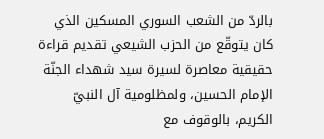بالردّ من الشعب السوري المسكين الذي كان يتوقّع من الحزب الشيعي تقديم قراءة حقيقية معاصرة لسيرة سيد شهداء الجنّة الإمام الحسين، ولمظلومية آل النبيّ الكريم، بالوقوف مع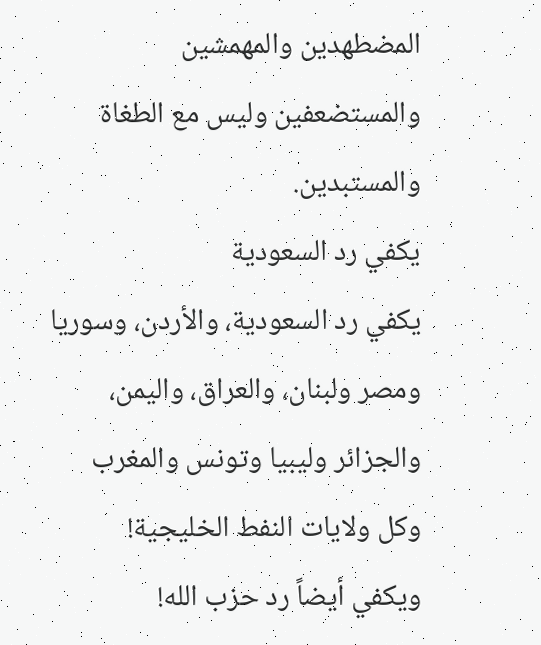المضطهدين والمهمشين والمستضعفين وليس مع الطغاة والمستبدين.
يكفي رد السعودية
يكفي رد السعودية، والأردن، وسوريا ومصر ولبنان، والعراق، واليمن، والجزائر وليبيا وتونس والمغرب وكل ولايات النفط الخليجية!
ويكفي أيضاً رد حزب الله!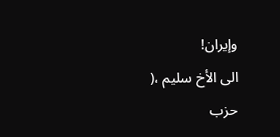وإيران!
الى الأخ سليم ،( حزب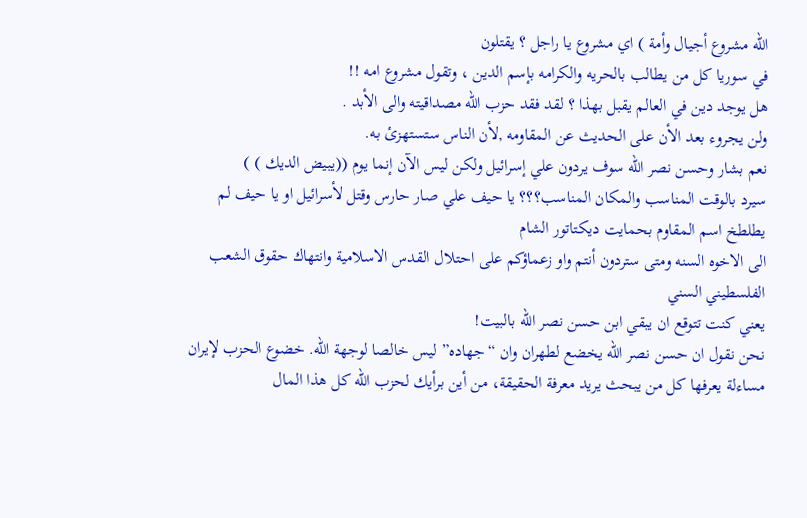الله مشروع أجيال وأمة ) اي مشروع يا راجل ؟ يقتلون
في سوريا كل من يطالب بالحريه والكرامه بإسم الدين ، وتقول مشروع امه !!
هل يوجد دين في العالم يقبل بهذا ؟ لقد فقد حزب الله مصداقيته والى الأبد .
ولن يجروء بعد الأن على الحديث عن المقاومه ,لأن الناس ستستهزئ به.
نعم بشار وحسن نصر الله سوف يردون علي إسرائيل ولكن ليس الآن إنما يوم ((يبيض الديك ) )
سيرد بالوقت المناسب والمكان المناسب؟؟؟ يا حيف علي صار حارس وقتل لأسرائيل او يا حيف لم يطلطخ اسم المقاوم بحمايت ديكتاتور الشام
الى الاخوه السنه ومتى ستردون أنتم واو زعماؤكم على احتلال القدس الاسلامية وانتهاك حقوق الشعب الفلسطيني السني
يعني كنت تتوقع ان يبقي ابن حسن نصر الله بالبيت!
نحن نقول ان حسن نصر الله يخضع لطهران وان “جهاده” ليس خالصا لوجهة الله. خضوع الحزب لإيران مساءلة يعرفها كل من يبحث يريد معرفة الحقيقة، من أين برأيك لحزب الله كل هذا المال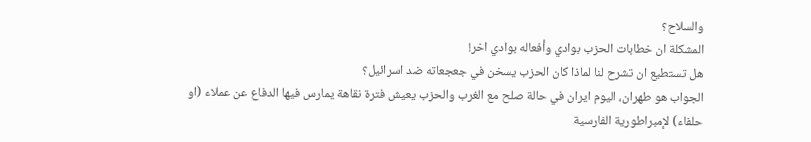والسلاح؟
المشكلة ان خطابات الحزب بوادي وأفعاله بوادي اخر!
هل تستطيع ان تشرح لنا لماذا كان الحزب يسخن في جعجعاته ضد اسرائيل؟
الجواب هو طهران، اليوم ايران في حالة صلح مع الغرب والحزب يعيش فترة نقاهة يمارس فيها الدفاع عن عملاء (او حلفاء) لإمبراطورية الفارسية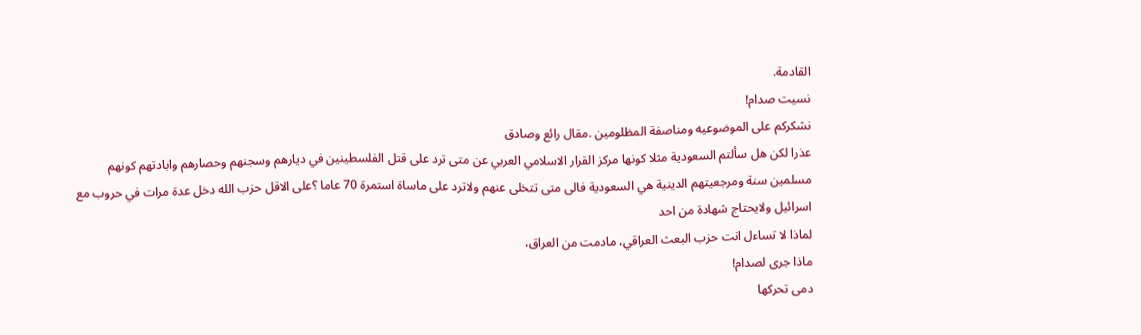القادمة.
نسيت صدام!
نشكركم على الموضوعيه ومناصفة المظلومين .مقال رائع وصادق
عذرا لكن هل سألتم السعودية مثلا كونها مركز القرار الاسلامي العربي عن متى ترد على قتل الفلسطينين في ديارهم وسجنهم وحصارهم وابادتهم كونهم مسلمين سنة ومرجعيتهم الدينية هي السعودية فالى متى تتخلى عنهم ولاترد على ماساة استمرة 70 عاما ؟على الاقل حزب الله دخل عدة مرات في حروب مع اسرائيل ولايحتاج شهادة من احد
لماذا لا تساءل انت حزب البعث العراقي، مادمت من العراق،
ماذا جرى لصدام!
دمى تحركها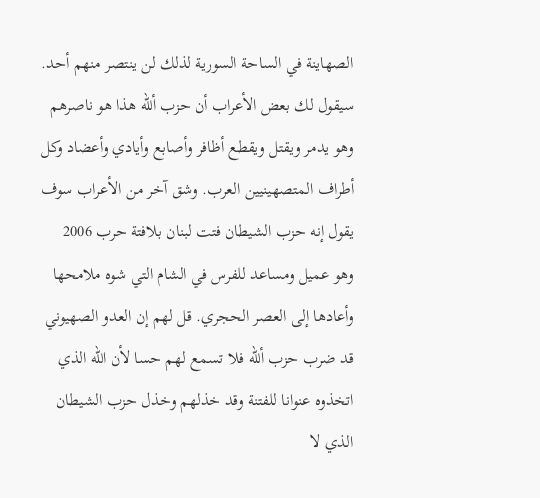الصهاينة في الساحة السورية لذلك لن ينتصر منهم أحد. سيقول لك بعض الأعراب أن حزب ألله هذا هو ناصرهم وهو يدمر ويقتل ويقطع أظافر وأصابع وأيادي وأعضاد وكل أطراف المتصهينيين العرب. وشق آخر من الأعراب سوف يقول إنه حزب الشيطان فتت لبنان بلافتة حرب 2006 وهو عميل ومساعد للفرس في الشام التي شوه ملامحها وأعادها إلى العصر الحجري. قل لهم إن العدو الصهيوني قد ضرب حزب ألله فلا تسمع لهم حسا لأن الله الذي اتخذوه عنوانا للفتنة وقد خذلهم وخذل حزب الشيطان الذي لا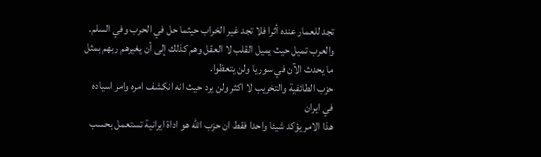تجد للعمار عنده أثرا فلا تجد غير الخراب حيثما حل في الحرب وفي السلم. والعرب تميل حيث يميل القلب لا العقل وهم كذلك إلى أن يغيرهم ربهم بمثل ما يحدث الآن في سوريا ولن يتعظوا.
حزب الطائفية والتخريب لا اكثر ولن يرد حيث انه انكشف امره وامر اسياده في ايران
هذا الامر يؤكد شيئا واحدا فقط ان حزب الله هو اداة ايرانية تستعمل بحسب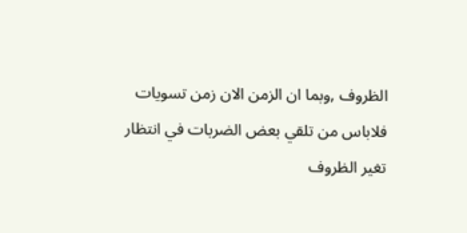الظروف ,وبما ان الزمن الان زمن تسويات فلاباس من تلقي بعض الضربات في انتظار تغير الظروف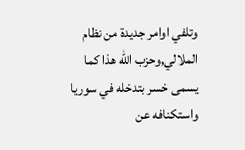وتلفي اوامر جديدة من نظام الملالي,وحزب الله هذا كما يسمى خسر بتدخله في سوريا واستكنافه عن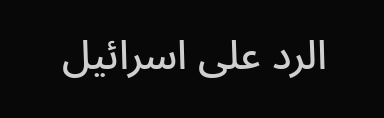الرد على اسرائيل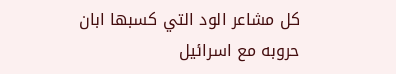كل مشاعر الود التي كسبها ابان حروبه مع اسرائيل